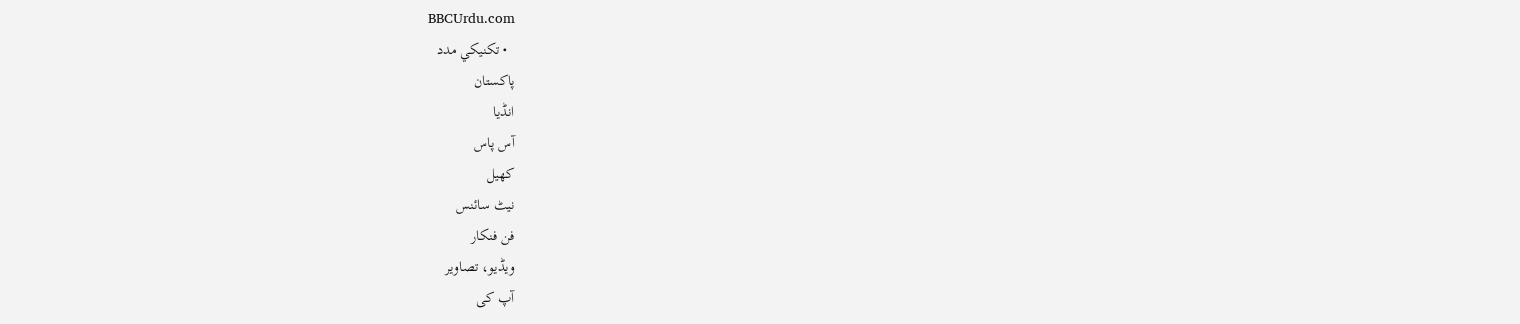BBCUrdu.com
  • تکنيکي مدد
پاکستان
انڈیا
آس پاس
کھیل
نیٹ سائنس
فن فنکار
ویڈیو، تصاویر
آپ کی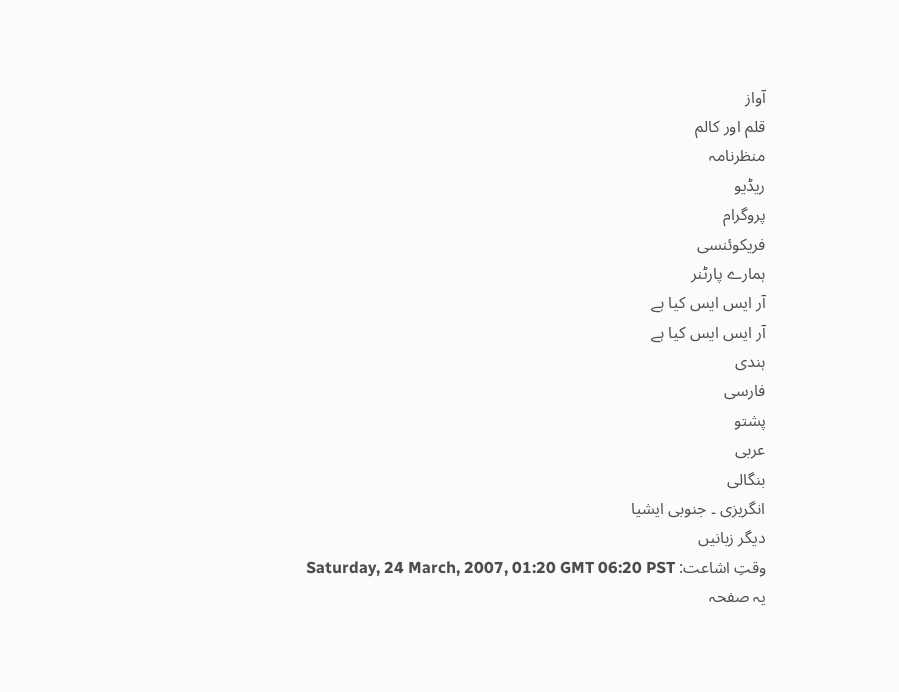آواز
قلم اور کالم
منظرنامہ
ریڈیو
پروگرام
فریکوئنسی
ہمارے پارٹنر
آر ایس ایس کیا ہے
آر ایس ایس کیا ہے
ہندی
فارسی
پشتو
عربی
بنگالی
انگریزی ۔ جنوبی ایشیا
دیگر زبانیں
وقتِ اشاعت: Saturday, 24 March, 2007, 01:20 GMT 06:20 PST
یہ صفحہ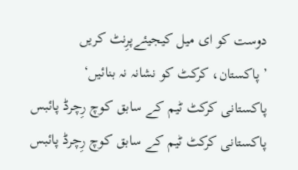دوست کو ای میل کیجیئےپرِنٹ کریں
’پاکستان، کرکٹ کو نشانہ نہ بنائیں‘
پاکستانی کرکٹ ٹیم کے سابق کوچ رِچرڈ پائبس
پاکستانی کرکٹ ٹیم کے سابق کوچ رِچرڈ پائبس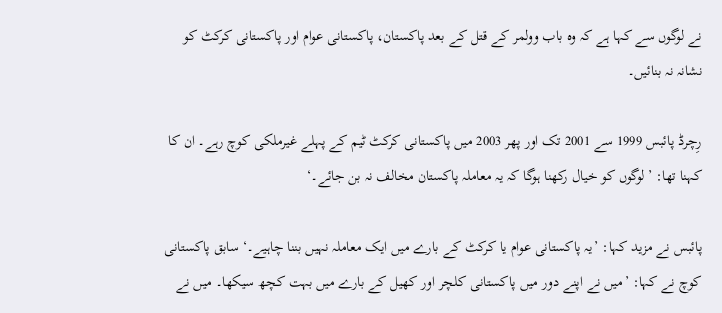نے لوگوں سے کہا ہے کہ وہ باب وولمر کے قتل کے بعد پاکستان، پاکستانی عوام اور پاکستانی کرکٹ کو نشانہ نہ بنائیں۔

رِچرڈ پائبس 1999 سے 2001 تک اور پھر 2003 میں پاکستانی کرکٹ ٹیم کے پہلے غیرملکی کوچ رہے۔ ان کا کہنا تھا: ’لوگوں کو خیال رکھنا ہوگا کہ یہ معاملہ پاکستان مخالف نہ بن جائے۔‘

پائبس نے مزید کہا: ’یہ پاکستانی عوام یا کرکٹ کے بارے میں ایک معاملہ نہیں بننا چاہیے۔‘ سابق پاکستانی کوچ نے کہا: ’میں نے اپنے دور میں پاکستانی کلچر اور کھیل کے بارے میں بہت کچھ سیکھا۔ میں نے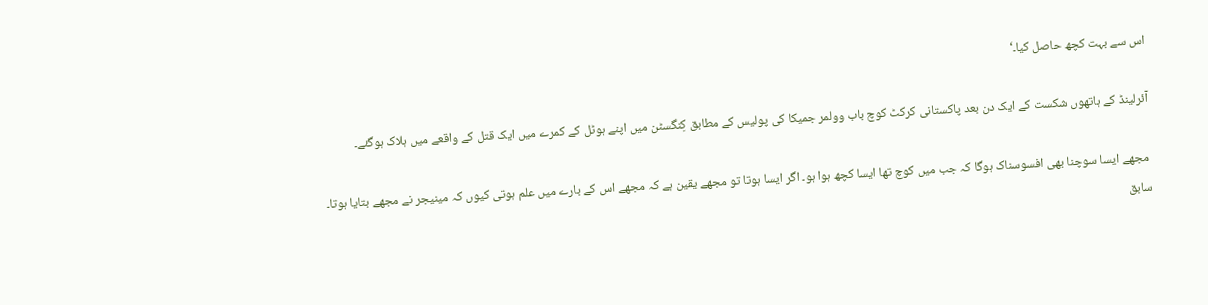اس سے بہت کچھ حاصل کیا۔‘

آئرلینڈ کے ہاتھوں شکست کے ایک دن بعد پاکستانی کرکٹ کوچ باب وولمر جمیکا کی پولیس کے مطابق کِنگسٹن میں اپنے ہوٹل کے کمرے میں ایک قتل کے واقعے میں ہلاک ہوگئے۔

 مجھے ایسا سوچنا بھی افسوسناک ہوگا کہ جب میں کوچ تھا ایسا کچھ ہوا ہو۔ اگر ایسا ہوتا تو مجھے یقین ہے کہ مجھے اس کے بارے میں علم ہوتی کیوں کہ مینیجر نے مجھے بتایا ہوتا۔
سابق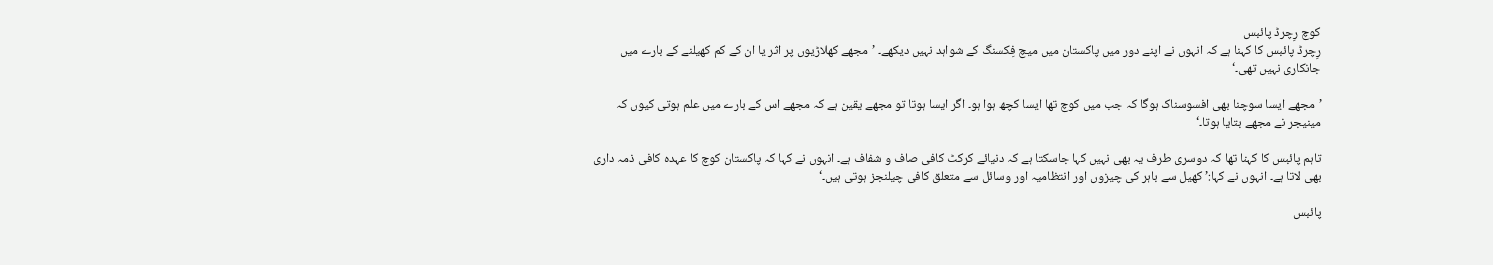کوچ رِچرڈ پائبس
رِچرڈ پائبس کا کہنا ہے کہ انہوں نے اپنے دور میں پاکستان میں میچ فِکسنگ کے شواہد نہیں دیکھے۔ ’مجھے کھلاڑیوں پر اثر یا ان کے کم کھیلنے کے بارے میں جانکاری نہیں تھی۔‘

’مجھے ایسا سوچنا بھی افسوسناک ہوگا کہ جب میں کوچ تھا ایسا کچھ ہوا ہو۔ اگر ایسا ہوتا تو مجھے یقین ہے کہ مجھے اس کے بارے میں علم ہوتی کیوں کہ مینیجر نے مجھے بتایا ہوتا۔‘

تاہم پائبس کا کہنا تھا کہ دوسری طرف یہ بھی نہیں کہا جاسکتا ہے کہ دنیائے کرکٹ کافی صاف و شفاف ہے۔ انہوں نے کہا کہ پاکستان کوچ کا عہدہ کافی ذمہ داری بھی لاتا ہے۔ انہوں نے کہا:’کھیل سے باہر کی چیزوں اور انتظامیہ اور وسائل سے متعلق کافی چیلنجز ہوتی ہیں۔‘

پائبس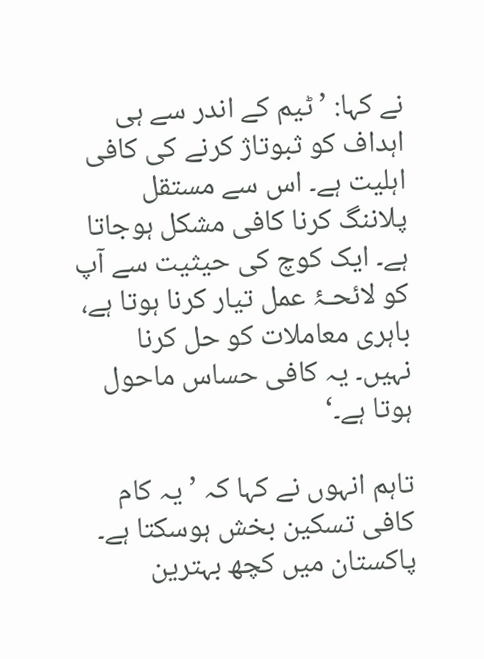نے کہا: ’ٹیم کے اندر سے ہی اہداف کو ثبوتاژ کرنے کی کافی اہلیت ہے۔ اس سے مستقل پلاننگ کرنا کافی مشکل ہوجاتا ہے۔ ایک کوچ کی حیثیت سے آپ کو لائحـۂ عمل تیار کرنا ہوتا ہے، باہری معاملات کو حل کرنا نہیں۔ یہ کافی حساس ماحول ہوتا ہے۔‘

تاہم انہوں نے کہا کہ ’یہ کام کافی تسکین بخش ہوسکتا ہے۔ پاکستان میں کچھ بہترین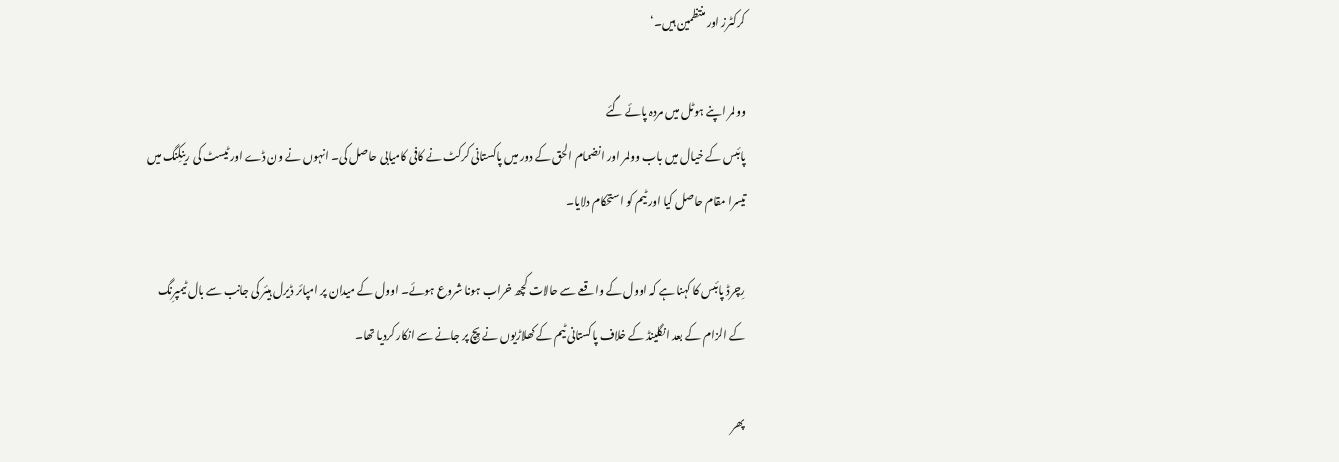کرکٹرز اور منتظمین ہیں۔‘

وولمر اپنے ہوٹل میں مردہ پائے گئے
پائبس کے خیال میں باب وولمر اور انضمام الحق کے دور میں پاکستانی کرکٹ نے کافی کامیابی حاصل کی۔ انہوں نے ون ڈے اور ٹیسٹ کی رینکِنگ میں تیسرا مقام حاصل کیا اور ٹیم کو استحکام دلایا۔

رِچرڈ پائبس کا کہنا ہے کہ اوول کے واقعے سے حالات کچھ خراب ہونا شروع ہوئے۔ اوول کے میدان پر امپائر ڈیرل ہیئر کی جانب سے بال ٹیمپرِنگ کے الزام کے بعد انگلینڈ کے خلاف پاکستانی ٹیم کے کھلاڑیوں نے پِچ پر جانے سے انکار کردیا تھا۔

پھر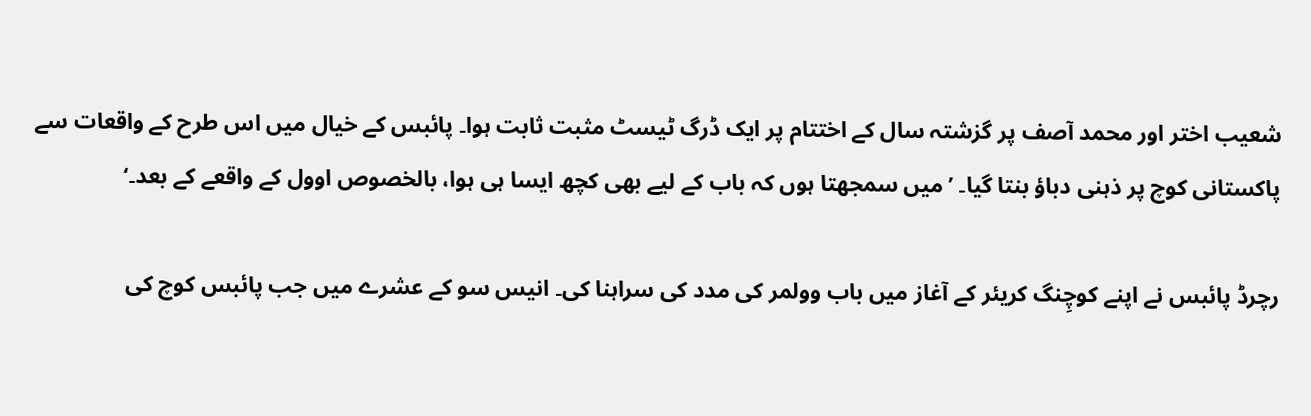شعیب اختر اور محمد آصف پر گزشتہ سال کے اختتام پر ایک ڈرگ ٹیسٹ مثبت ثابت ہوا۔ پائبس کے خیال میں اس طرح کے واقعات سے پاکستانی کوچ پر ذہنی دباؤ بنتا گیا۔ ’میں سمجھتا ہوں کہ باب کے لیے بھی کچھ ایسا ہی ہوا، بالخصوص اوول کے واقعے کے بعد۔‘

رچرڈ پائبس نے اپنے کوچِنگ کریئر کے آغاز میں باب وولمر کی مدد کی سراہنا کی۔ انیس سو کے عشرے میں جب پائبس کوچ کی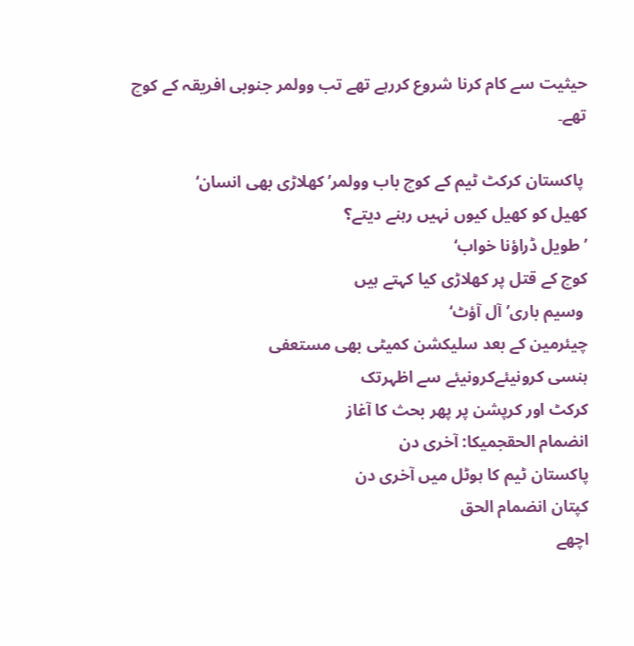حیثیت سے کام کرنا شروع کررہے تھے تب وولمر جنوبی افریقہ کے کوچ تھے۔

 پاکستان کرکٹ ٹیم کے کوچ باب وولمر’ کھلاڑی بھی انسان‘
کھیل کو کھیل کیوں نہیں رہنے دیتے؟
’طویل ڈراؤنا خواب‘
کوچ کے قتل پر کھلاڑی کیا کہتے ہیں
 وسیم باری’آل آؤٹ‘
چیئرمین کے بعد سلیکشن کمیٹی بھی مستعفی
ہنسی کرونیئےکرونیئے سے اظہرتک
کرکٹ اور کرپشن پر پھر بحث کا آغاز
انضمام الحقجمیکا: آخری دن
پاکستان ٹیم کا ہوٹل میں آخری دن
کپتان انضمام الحق
اچھے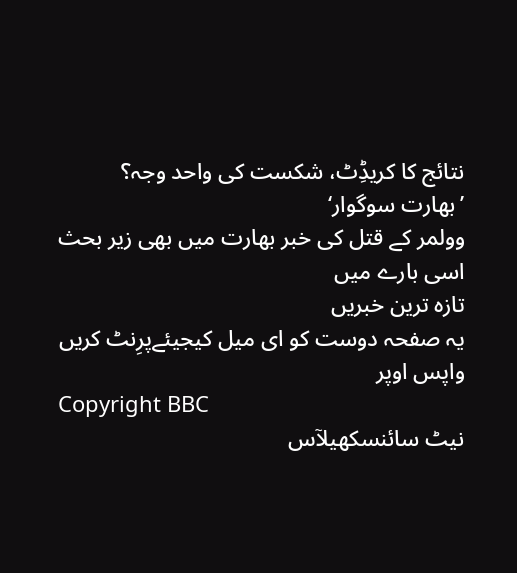نتائج کا کریڈِٹ، شکست کی واحد وجہ؟
’بھارت سوگوار‘
وولمر کے قتل کی خبر بھارت میں بھی زیر بحث
اسی بارے میں
تازہ ترین خبریں
یہ صفحہ دوست کو ای میل کیجیئےپرِنٹ کریں
واپس اوپر
Copyright BBC
نیٹ سائنسکھیلآس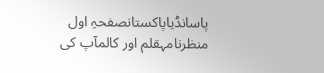پاسانڈیاپاکستانصفحہِ اول
منظرنامہقلم اور کالمآپ کی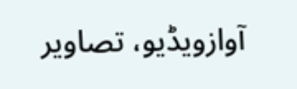آوازویڈیو، تصاویر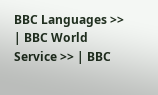BBC Languages >> | BBC World Service >> | BBC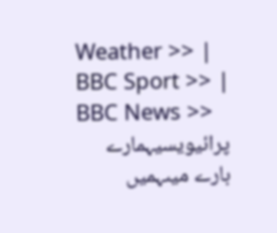Weather >> | BBC Sport >> | BBC News >>
پرائیویسیہمارے بارے میںہمیں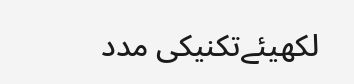لکھیئےتکنیکی مدد